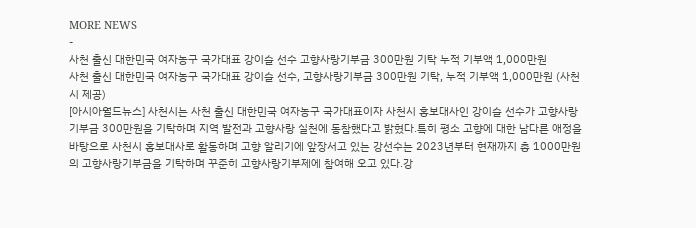MORE NEWS
-
사천 출신 대한민국 여자농구 국가대표 강이슬 선수 고향사랑기부금 300만원 기탁 누적 기부액 1,000만원
사천 출신 대한민국 여자농구 국가대표 강이슬 선수, 고향사랑기부금 300만원 기탁, 누적 기부액 1,000만원 (사천시 제공)
[아시아월드뉴스] 사천시는 사천 출신 대한민국 여자농구 국가대표이자 사천시 홍보대사인 강이슬 선수가 고향사랑기부금 300만원을 기탁하며 지역 발전과 고향사랑 실천에 동참했다고 밝혔다.특히 평소 고향에 대한 남다른 애정을 바탕으로 사천시 홍보대사로 활동하며 고향 알리기에 앞장서고 있는 강선수는 2023년부터 현재까지 총 1000만원의 고향사랑기부금을 기탁하며 꾸준히 고향사랑기부제에 참여해 오고 있다.강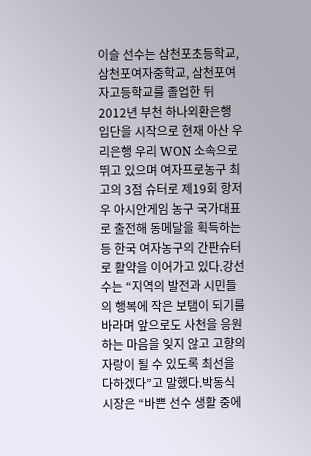이슬 선수는 삼천포초등학교, 삼천포여자중학교, 삼천포여자고등학교를 졸업한 뒤 2012년 부천 하나외환은행 입단을 시작으로 현재 아산 우리은행 우리 WON 소속으로 뛰고 있으며 여자프로농구 최고의 3점 슈터로 제19회 항저우 아시안게임 농구 국가대표로 출전해 동메달을 획득하는 등 한국 여자농구의 간판슈터로 활약을 이어가고 있다.강선수는 “지역의 발전과 시민들의 행복에 작은 보탬이 되기를 바라며 앞으로도 사천을 응원하는 마음을 잊지 않고 고향의 자랑이 될 수 있도록 최선을 다하겠다”고 말했다.박동식 시장은 “바쁜 선수 생활 중에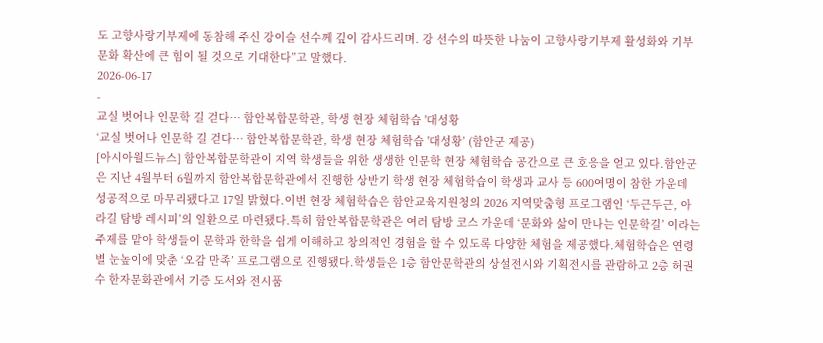도 고향사랑기부제에 동참해 주신 강이슬 선수께 깊이 감사드리며. 강 선수의 따뜻한 나눔이 고향사랑기부제 활성화와 기부문화 확산에 큰 힘이 될 것으로 기대한다”고 말했다.
2026-06-17
-
교실 벗어나 인문학 길 걷다… 함안복합문학관, 학생 현장 체험학습 '대성황
‘교실 벗어나 인문학 길 걷다… 함안복합문학관, 학생 현장 체험학습 '대성황’ (함안군 제공)
[아시아월드뉴스] 함안복합문학관이 지역 학생들을 위한 생생한 인문학 현장 체험학습 공간으로 큰 호응을 얻고 있다.함안군은 지난 4월부터 6월까지 함안복합문학관에서 진행한 상반기 학생 현장 체험학습이 학생과 교사 등 600여명이 참한 가운데 성공적으로 마무리됐다고 17일 밝혔다.이번 현장 체험학습은 함안교육지원청의 2026 지역맞춤형 프로그램인 ‘두근두근, 아라길 탐방 레시피’의 일환으로 마련됐다.특히 함안복합문학관은 여러 탐방 코스 가운데 ‘문화와 삶이 만나는 인문학길’ 이라는 주제를 맡아 학생들이 문학과 한학을 쉽게 이해하고 창의적인 경험을 할 수 있도록 다양한 체험을 제공했다.체험학습은 연령별 눈높이에 맞춘 ‘오감 만족’ 프로그램으로 진행됐다.학생들은 1층 함안문학관의 상설전시와 기획전시를 관람하고 2층 허권수 한자문화관에서 기증 도서와 전시품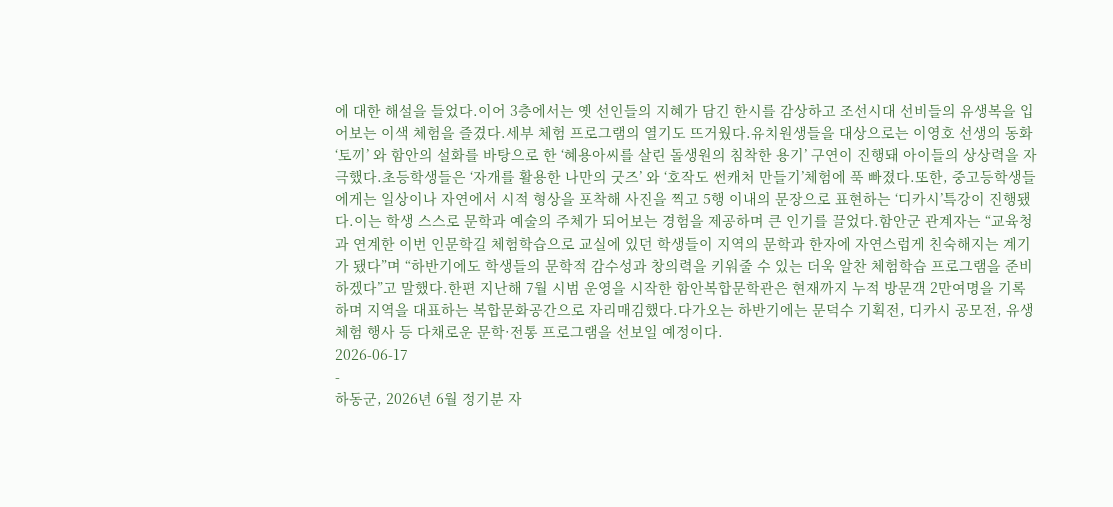에 대한 해설을 들었다.이어 3층에서는 옛 선인들의 지혜가 담긴 한시를 감상하고 조선시대 선비들의 유생복을 입어보는 이색 체험을 즐겼다.세부 체험 프로그램의 열기도 뜨거웠다.유치원생들을 대상으로는 이영호 선생의 동화 ‘토끼’ 와 함안의 설화를 바탕으로 한 ‘혜용아씨를 살린 돌생원의 침착한 용기’ 구연이 진행돼 아이들의 상상력을 자극했다.초등학생들은 ‘자개를 활용한 나만의 굿즈’ 와 ‘호작도 썬캐처 만들기’체험에 푹 빠졌다.또한, 중고등학생들에게는 일상이나 자연에서 시적 형상을 포착해 사진을 찍고 5행 이내의 문장으로 표현하는 ‘디카시’특강이 진행됐다.이는 학생 스스로 문학과 예술의 주체가 되어보는 경험을 제공하며 큰 인기를 끌었다.함안군 관계자는 “교육청과 연계한 이번 인문학길 체험학습으로 교실에 있던 학생들이 지역의 문학과 한자에 자연스럽게 친숙해지는 계기가 됐다”며 “하반기에도 학생들의 문학적 감수성과 창의력을 키워줄 수 있는 더욱 알찬 체험학습 프로그램을 준비하겠다”고 말했다.한편 지난해 7월 시범 운영을 시작한 함안복합문학관은 현재까지 누적 방문객 2만여명을 기록하며 지역을 대표하는 복합문화공간으로 자리매김했다.다가오는 하반기에는 문덕수 기획전, 디카시 공모전, 유생체험 행사 등 다채로운 문학·전통 프로그램을 선보일 예정이다.
2026-06-17
-
하동군, 2026년 6월 정기분 자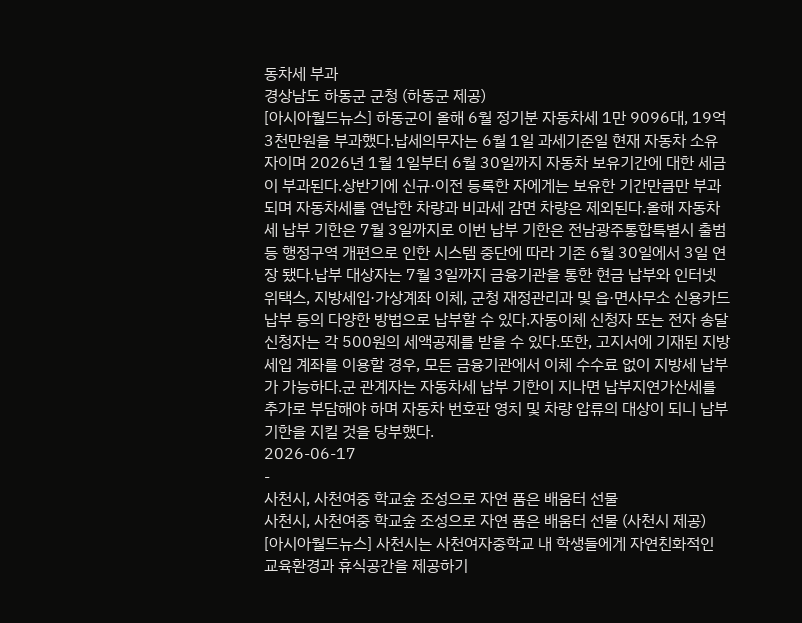동차세 부과
경상남도 하동군 군청 (하동군 제공)
[아시아월드뉴스] 하동군이 올해 6월 정기분 자동차세 1만 9096대, 19억 3천만원을 부과했다.납세의무자는 6월 1일 과세기준일 현재 자동차 소유자이며 2026년 1월 1일부터 6월 30일까지 자동차 보유기간에 대한 세금이 부과된다.상반기에 신규·이전 등록한 자에게는 보유한 기간만큼만 부과되며 자동차세를 연납한 차량과 비과세 감면 차량은 제외된다.올해 자동차세 납부 기한은 7월 3일까지로 이번 납부 기한은 전남광주통합특별시 출범 등 행정구역 개편으로 인한 시스템 중단에 따라 기존 6월 30일에서 3일 연장 됐다.납부 대상자는 7월 3일까지 금융기관을 통한 현금 납부와 인터넷 위택스, 지방세입·가상계좌 이체, 군청 재정관리과 및 읍·면사무소 신용카드 납부 등의 다양한 방법으로 납부할 수 있다.자동이체 신청자 또는 전자 송달 신청자는 각 500원의 세액공제를 받을 수 있다.또한, 고지서에 기재된 지방세입 계좌를 이용할 경우, 모든 금융기관에서 이체 수수료 없이 지방세 납부가 가능하다.군 관계자는 자동차세 납부 기한이 지나면 납부지연가산세를 추가로 부담해야 하며 자동차 번호판 영치 및 차량 압류의 대상이 되니 납부 기한을 지킬 것을 당부했다.
2026-06-17
-
사천시, 사천여중 학교숲 조성으로 자연 품은 배움터 선물
사천시, 사천여중 학교숲 조성으로 자연 품은 배움터 선물 (사천시 제공)
[아시아월드뉴스] 사천시는 사천여자중학교 내 학생들에게 자연친화적인 교육환경과 휴식공간을 제공하기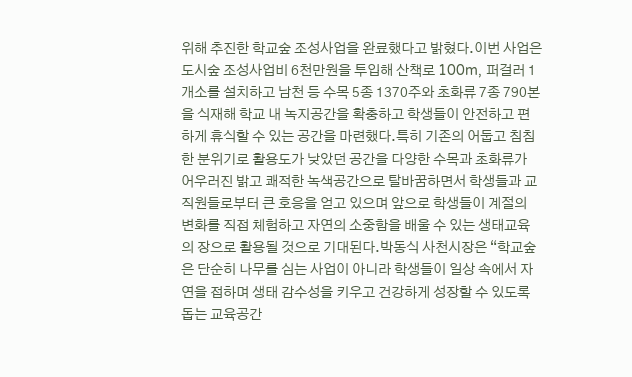위해 추진한 학교숲 조성사업을 완료했다고 밝혔다.이번 사업은 도시숲 조성사업비 6천만원을 투입해 산책로 100m, 퍼걸러 1개소를 설치하고 남천 등 수목 5종 1370주와 초화류 7종 790본을 식재해 학교 내 녹지공간을 확충하고 학생들이 안전하고 편하게 휴식할 수 있는 공간을 마련했다.특히 기존의 어둡고 침침한 분위기로 활용도가 낮았던 공간을 다양한 수목과 초화류가 어우러진 밝고 쾌적한 녹색공간으로 탈바꿈하면서 학생들과 교직원들로부터 큰 호응을 얻고 있으며 앞으로 학생들이 계절의 변화를 직접 체험하고 자연의 소중함을 배울 수 있는 생태교육의 장으로 활용될 것으로 기대된다.박동식 사천시장은 “학교숲은 단순히 나무를 심는 사업이 아니라 학생들이 일상 속에서 자연을 접하며 생태 감수성을 키우고 건강하게 성장할 수 있도록 돕는 교육공간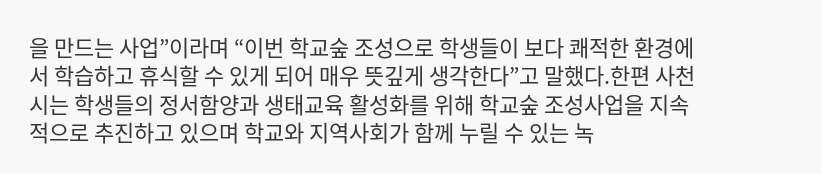을 만드는 사업”이라며 “이번 학교숲 조성으로 학생들이 보다 쾌적한 환경에서 학습하고 휴식할 수 있게 되어 매우 뜻깊게 생각한다”고 말했다.한편 사천시는 학생들의 정서함양과 생태교육 활성화를 위해 학교숲 조성사업을 지속적으로 추진하고 있으며 학교와 지역사회가 함께 누릴 수 있는 녹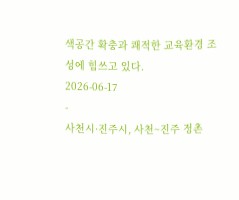색공간 확충과 쾌적한 교육환경 조성에 힘쓰고 있다.
2026-06-17
-
사천시·진주시, 사천~진주 정촌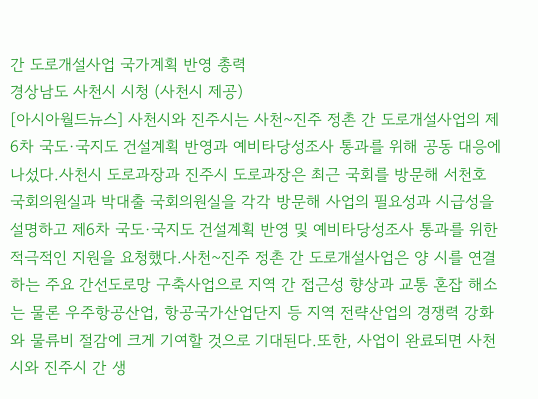간 도로개설사업 국가계획 반영 총력
경상남도 사천시 시청 (사천시 제공)
[아시아월드뉴스] 사천시와 진주시는 사천~진주 정촌 간 도로개설사업의 제6차 국도·국지도 건설계획 반영과 예비타당성조사 통과를 위해 공동 대응에 나섰다.사천시 도로과장과 진주시 도로과장은 최근 국회를 방문해 서천호 국회의원실과 박대출 국회의원실을 각각 방문해 사업의 필요성과 시급성을 설명하고 제6차 국도·국지도 건설계획 반영 및 예비타당성조사 통과를 위한 적극적인 지원을 요청했다.사천~진주 정촌 간 도로개설사업은 양 시를 연결하는 주요 간선도로망 구축사업으로 지역 간 접근성 향상과 교통 혼잡 해소는 물론 우주항공산업, 항공국가산업단지 등 지역 전략산업의 경쟁력 강화와 물류비 절감에 크게 기여할 것으로 기대된다.또한, 사업이 완료되면 사천시와 진주시 간 생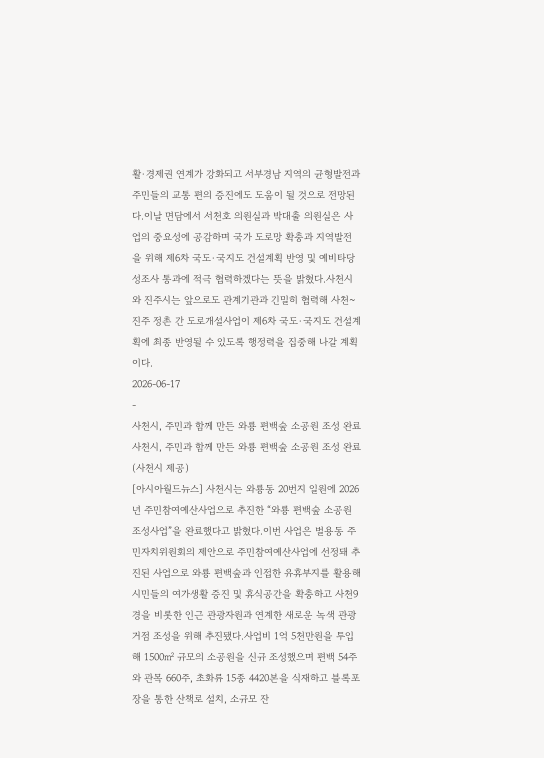활·경제권 연계가 강화되고 서부경남 지역의 균형발전과 주민들의 교통 편의 증진에도 도움이 될 것으로 전망된다.이날 면담에서 서천호 의원실과 박대출 의원실은 사업의 중요성에 공감하며 국가 도로망 확충과 지역발전을 위해 제6차 국도·국지도 건설계획 반영 및 예비타당성조사 통과에 적극 협력하겠다는 뜻을 밝혔다.사천시와 진주시는 앞으로도 관계기관과 긴밀히 협력해 사천~진주 정촌 간 도로개설사업이 제6차 국도·국지도 건설계획에 최종 반영될 수 있도록 행정력을 집중해 나갈 계획이다.
2026-06-17
-
사천시, 주민과 함께 만든 와룡 편백숲 소공원 조성 완료
사천시, 주민과 함께 만든 와룡 편백숲 소공원 조성 완료 (사천시 제공)
[아시아월드뉴스] 사천시는 와룡동 20번지 일원에 2026년 주민참여예산사업으로 추진한 “와룡 편백숲 소공원 조성사업”을 완료했다고 밝혔다.이번 사업은 벌용동 주민자치위원회의 제안으로 주민참여예산사업에 선정돼 추진된 사업으로 와룡 편백숲과 인접한 유휴부지를 활용해 시민들의 여가생활 증진 및 휴식공간을 확충하고 사천9경을 비롯한 인근 관광자원과 연계한 새로운 녹색 관광거점 조성을 위해 추진됐다.사업비 1억 5천만원을 투입해 1500㎡ 규모의 소공원을 신규 조성했으며 편백 54주와 관목 660주, 초화류 15종 4420본을 식재하고 블록포장을 통한 산책로 설치, 소규모 잔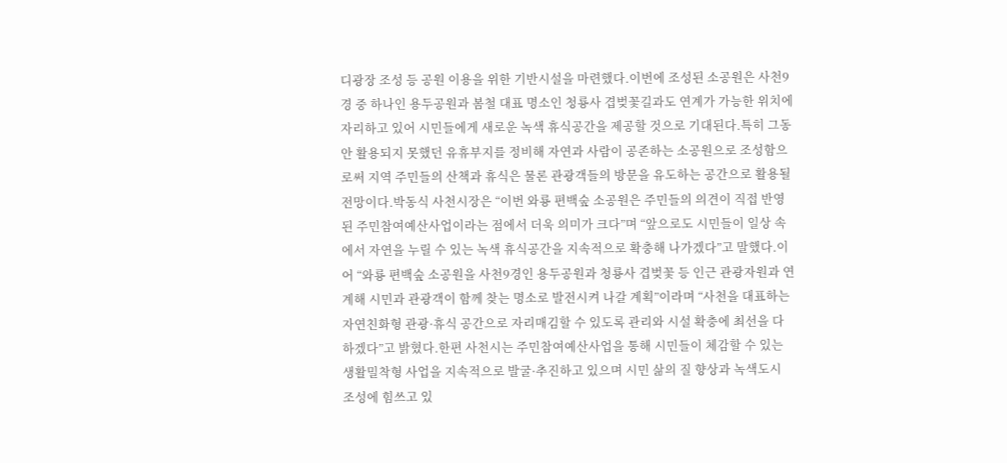디광장 조성 등 공원 이용을 위한 기반시설을 마련했다.이번에 조성된 소공원은 사천9경 중 하나인 용두공원과 봄철 대표 명소인 청룡사 겹벚꽃길과도 연계가 가능한 위치에 자리하고 있어 시민들에게 새로운 녹색 휴식공간을 제공할 것으로 기대된다.특히 그동안 활용되지 못했던 유휴부지를 정비해 자연과 사람이 공존하는 소공원으로 조성함으로써 지역 주민들의 산책과 휴식은 물론 관광객들의 방문을 유도하는 공간으로 활용될 전망이다.박동식 사천시장은 “이번 와룡 편백숲 소공원은 주민들의 의견이 직접 반영된 주민참여예산사업이라는 점에서 더욱 의미가 크다”며 “앞으로도 시민들이 일상 속에서 자연을 누릴 수 있는 녹색 휴식공간을 지속적으로 확충해 나가겠다”고 말했다.이어 “와룡 편백숲 소공원을 사천9경인 용두공원과 청룡사 겹벚꽃 등 인근 관광자원과 연계해 시민과 관광객이 함께 찾는 명소로 발전시켜 나갈 계획”이라며 “사천을 대표하는 자연친화형 관광·휴식 공간으로 자리매김할 수 있도록 관리와 시설 확충에 최선을 다하겠다”고 밝혔다.한편 사천시는 주민참여예산사업을 통해 시민들이 체감할 수 있는 생활밀착형 사업을 지속적으로 발굴·추진하고 있으며 시민 삶의 질 향상과 녹색도시 조성에 힘쓰고 있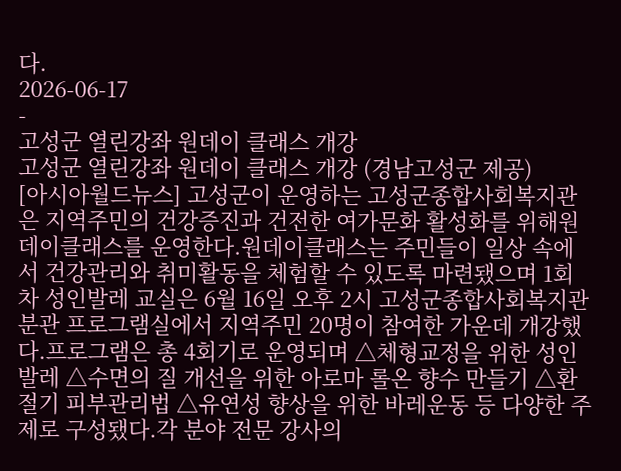다.
2026-06-17
-
고성군 열린강좌 원데이 클래스 개강
고성군 열린강좌 원데이 클래스 개강 (경남고성군 제공)
[아시아월드뉴스] 고성군이 운영하는 고성군종합사회복지관은 지역주민의 건강증진과 건전한 여가문화 활성화를 위해원데이클래스를 운영한다.원데이클래스는 주민들이 일상 속에서 건강관리와 취미활동을 체험할 수 있도록 마련됐으며 1회차 성인발레 교실은 6월 16일 오후 2시 고성군종합사회복지관 분관 프로그램실에서 지역주민 20명이 참여한 가운데 개강했다.프로그램은 총 4회기로 운영되며 △체형교정을 위한 성인발레 △수면의 질 개선을 위한 아로마 롤온 향수 만들기 △환절기 피부관리법 △유연성 향상을 위한 바레운동 등 다양한 주제로 구성됐다.각 분야 전문 강사의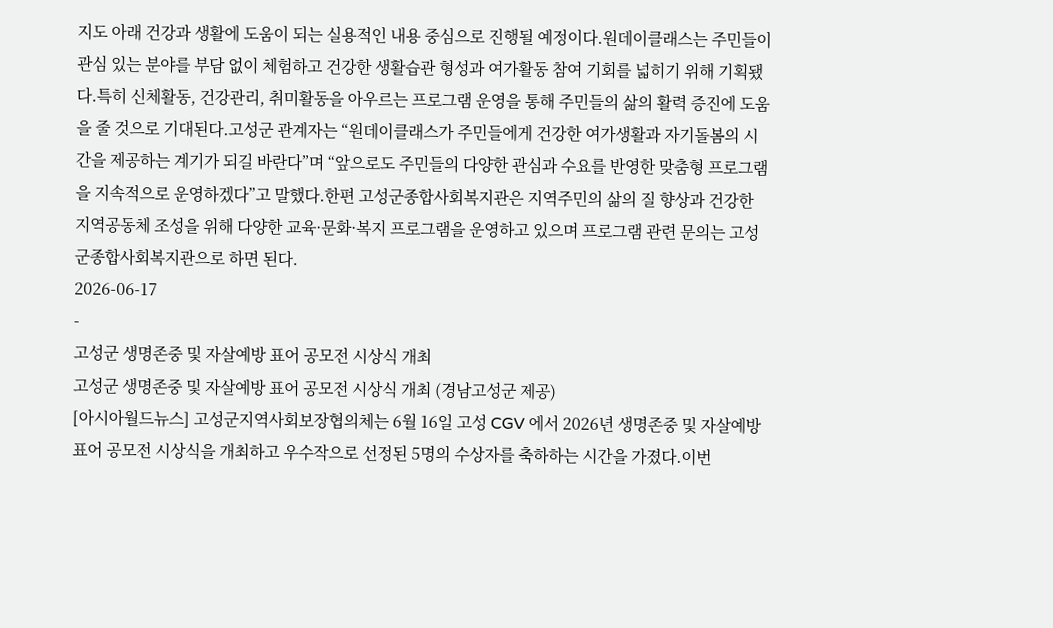지도 아래 건강과 생활에 도움이 되는 실용적인 내용 중심으로 진행될 예정이다.원데이클래스는 주민들이 관심 있는 분야를 부담 없이 체험하고 건강한 생활습관 형성과 여가활동 참여 기회를 넓히기 위해 기획됐다.특히 신체활동, 건강관리, 취미활동을 아우르는 프로그램 운영을 통해 주민들의 삶의 활력 증진에 도움을 줄 것으로 기대된다.고성군 관계자는 “원데이클래스가 주민들에게 건강한 여가생활과 자기돌봄의 시간을 제공하는 계기가 되길 바란다”며 “앞으로도 주민들의 다양한 관심과 수요를 반영한 맞춤형 프로그램을 지속적으로 운영하겠다”고 말했다.한편 고성군종합사회복지관은 지역주민의 삶의 질 향상과 건강한 지역공동체 조성을 위해 다양한 교육·문화·복지 프로그램을 운영하고 있으며 프로그램 관련 문의는 고성군종합사회복지관으로 하면 된다.
2026-06-17
-
고성군 생명존중 및 자살예방 표어 공모전 시상식 개최
고성군 생명존중 및 자살예방 표어 공모전 시상식 개최 (경남고성군 제공)
[아시아월드뉴스] 고성군지역사회보장협의체는 6월 16일 고성 CGV 에서 2026년 생명존중 및 자살예방 표어 공모전 시상식을 개최하고 우수작으로 선정된 5명의 수상자를 축하하는 시간을 가졌다.이번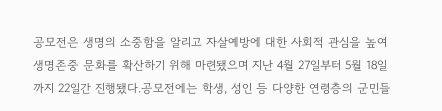공모전은 생명의 소중함을 알리고 자살예방에 대한 사회적 관심을 높여 생명존중 문화를 확산하기 위해 마련됐으며 지난 4월 27일부터 5월 18일까지 22일간 진행됐다.공모전에는 학생, 성인 등 다양한 연령층의 군민들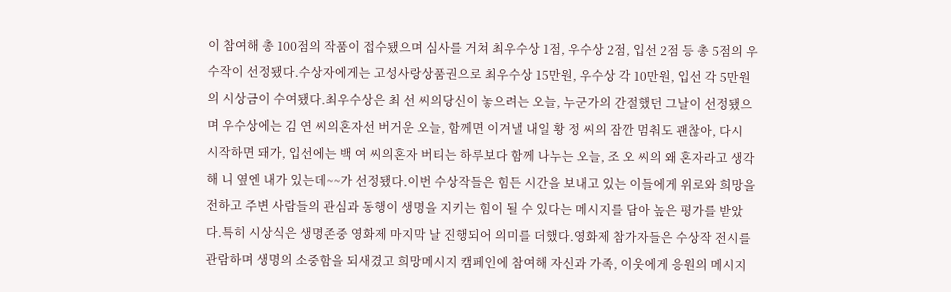이 참여해 총 100점의 작품이 접수됐으며 심사를 거쳐 최우수상 1점, 우수상 2점, 입선 2점 등 총 5점의 우수작이 선정됐다.수상자에게는 고성사랑상품권으로 최우수상 15만원, 우수상 각 10만원, 입선 각 5만원의 시상금이 수여됐다.최우수상은 최 선 씨의당신이 놓으려는 오늘, 누군가의 간절했던 그날이 선정됐으며 우수상에는 김 연 씨의혼자선 버거운 오늘, 함께면 이겨낼 내일 황 정 씨의 잠깐 멈춰도 괜찮아, 다시 시작하면 돼가, 입선에는 백 여 씨의혼자 버티는 하루보다 함께 나누는 오늘, 조 오 씨의 왜 혼자라고 생각해 니 옆엔 내가 있는데~~가 선정됐다.이번 수상작들은 힘든 시간을 보내고 있는 이들에게 위로와 희망을 전하고 주변 사람들의 관심과 동행이 생명을 지키는 힘이 될 수 있다는 메시지를 담아 높은 평가를 받았다.특히 시상식은 생명존중 영화제 마지막 날 진행되어 의미를 더했다.영화제 참가자들은 수상작 전시를 관람하며 생명의 소중함을 되새겼고 희망메시지 캠페인에 참여해 자신과 가족, 이웃에게 응원의 메시지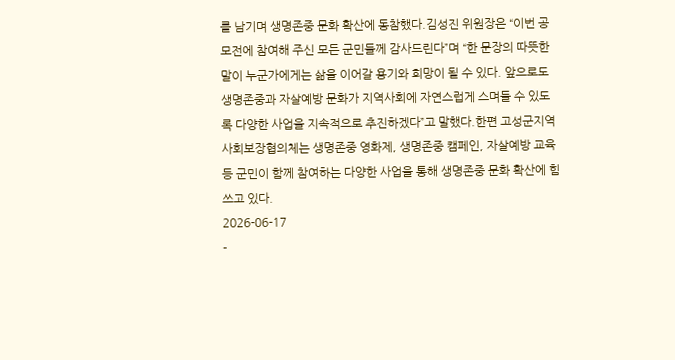를 남기며 생명존중 문화 확산에 동참했다.김성진 위원장은 “이번 공모전에 참여해 주신 모든 군민들께 감사드린다”며 “한 문장의 따뜻한 말이 누군가에게는 삶을 이어갈 용기와 희망이 될 수 있다. 앞으로도 생명존중과 자살예방 문화가 지역사회에 자연스럽게 스며들 수 있도록 다양한 사업을 지속적으로 추진하겠다”고 말했다.한편 고성군지역사회보장협의체는 생명존중 영화제, 생명존중 캠페인, 자살예방 교육 등 군민이 함께 참여하는 다양한 사업을 통해 생명존중 문화 확산에 힘쓰고 있다.
2026-06-17
-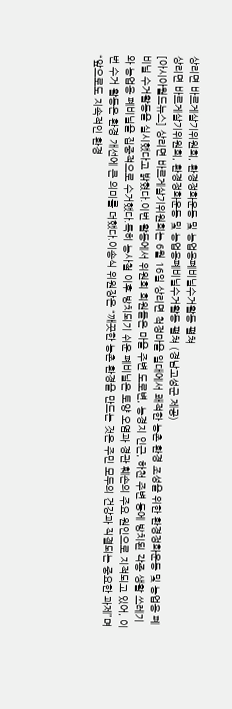상리면 바르게살기위원회, 환경정화운동 및 농업용폐비닐수거활동 펼쳐
상리면 바르게살기위원회, 환경정화운동 및 농업용폐비닐수거활동 펼쳐 (경남고성군 제공)
[아시아월드뉴스] 상리면 바르게살기위원회는 6월 16일 상리면 척정마을 일대에서 쾌적한 농촌 환경 조성을 위한 환경정화운동 및 농업용 폐비닐 수거활동을 실시했다고 밝혔다.이번 활동에서 위원회 회원들은 마을 주변 도로변, 농경지 인근, 하천 주변 등에 방치된 각종 생활 쓰레기와 농업용 폐비닐을 집중적으로 수거했다.특히 농사철 이후 방치되기 쉬운 폐비닐은 토양 오염과 경관 훼손의 주요 원인으로 지적되고 있어, 이번 수거 활동은 환경 개선에 큰 의미를 더했다.이송식 위원장은 “깨끗한 농촌 환경을 만드는 것은 주민 모두의 건강과 직결되는 중요한 과제”며 “앞으로도 지속적인 환경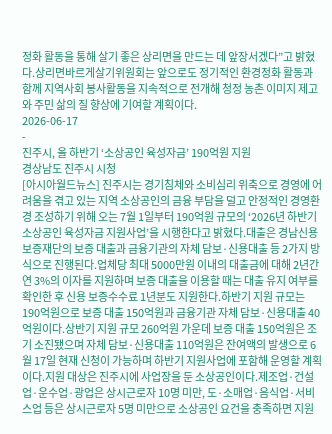정화 활동을 통해 살기 좋은 상리면을 만드는 데 앞장서겠다”고 밝혔다.상리면바르게살기위원회는 앞으로도 정기적인 환경정화 활동과 함께 지역사회 봉사활동을 지속적으로 전개해 청정 농촌 이미지 제고와 주민 삶의 질 향상에 기여할 계획이다.
2026-06-17
-
진주시, 올 하반기 ‘소상공인 육성자금’ 190억원 지원
경상남도 진주시 시청
[아시아월드뉴스] 진주시는 경기침체와 소비심리 위축으로 경영에 어려움을 겪고 있는 지역 소상공인의 금융 부담을 덜고 안정적인 경영환경 조성하기 위해 오는 7월 1일부터 190억원 규모의 ‘2026년 하반기 소상공인 육성자금 지원사업’을 시행한다고 밝혔다.대출은 경남신용보증재단의 보증 대출과 금융기관의 자체 담보·신용대출 등 2가지 방식으로 진행된다.업체당 최대 5000만원 이내의 대출금에 대해 2년간 연 3%의 이자를 지원하며 보증 대출을 이용할 때는 대출 유지 여부를 확인한 후 신용 보증수수료 1년분도 지원한다.하반기 지원 규모는 190억원으로 보증 대출 150억원과 금융기관 자체 담보·신용대출 40억원이다.상반기 지원 규모 260억원 가운데 보증 대출 150억원은 조기 소진됐으며 자체 담보·신용대출 110억원은 잔여액의 발생으로 6월 17일 현재 신청이 가능하며 하반기 지원사업에 포함해 운영할 계획이다.지원 대상은 진주시에 사업장을 둔 소상공인이다.제조업·건설업·운수업·광업은 상시근로자 10명 미만, 도·소매업·음식업·서비스업 등은 상시근로자 5명 미만으로 소상공인 요건을 충족하면 지원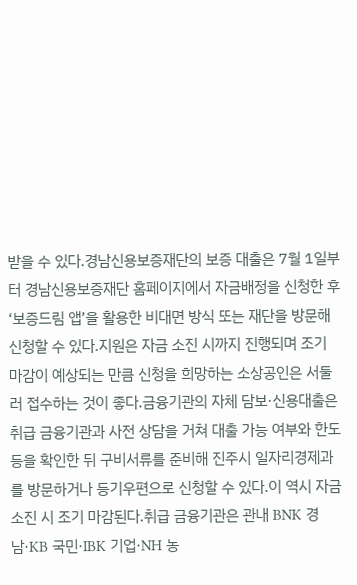받을 수 있다.경남신용보증재단의 보증 대출은 7월 1일부터 경남신용보증재단 홈페이지에서 자금배정을 신청한 후 ‘보증드림 앱’을 활용한 비대면 방식 또는 재단을 방문해 신청할 수 있다.지원은 자금 소진 시까지 진행되며 조기 마감이 예상되는 만큼 신청을 희망하는 소상공인은 서둘러 접수하는 것이 좋다.금융기관의 자체 담보·신용대출은 취급 금융기관과 사전 상담을 거쳐 대출 가능 여부와 한도 등을 확인한 뒤 구비서류를 준비해 진주시 일자리경제과를 방문하거나 등기우편으로 신청할 수 있다.이 역시 자금 소진 시 조기 마감된다.취급 금융기관은 관내 BNK 경남·KB 국민·IBK 기업·NH 농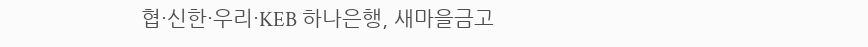협·신한·우리·KEB 하나은행, 새마을금고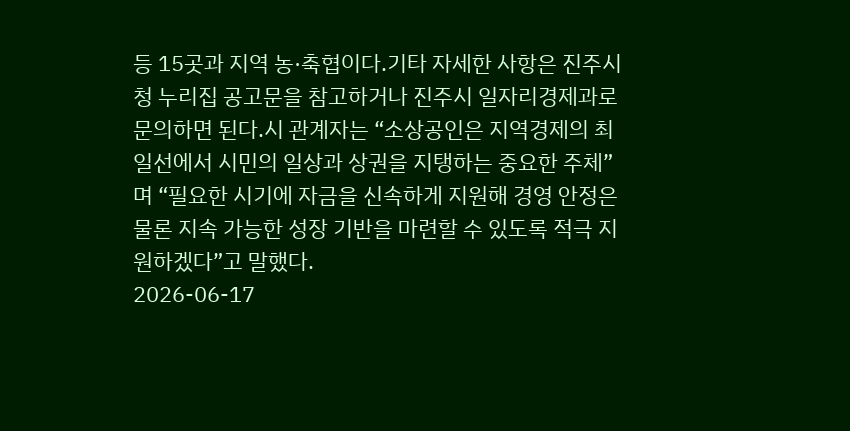등 15곳과 지역 농·축협이다.기타 자세한 사항은 진주시청 누리집 공고문을 참고하거나 진주시 일자리경제과로 문의하면 된다.시 관계자는 “소상공인은 지역경제의 최일선에서 시민의 일상과 상권을 지탱하는 중요한 주체”며 “필요한 시기에 자금을 신속하게 지원해 경영 안정은 물론 지속 가능한 성장 기반을 마련할 수 있도록 적극 지원하겠다”고 말했다.
2026-06-17